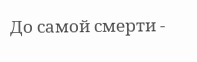До самой смерти -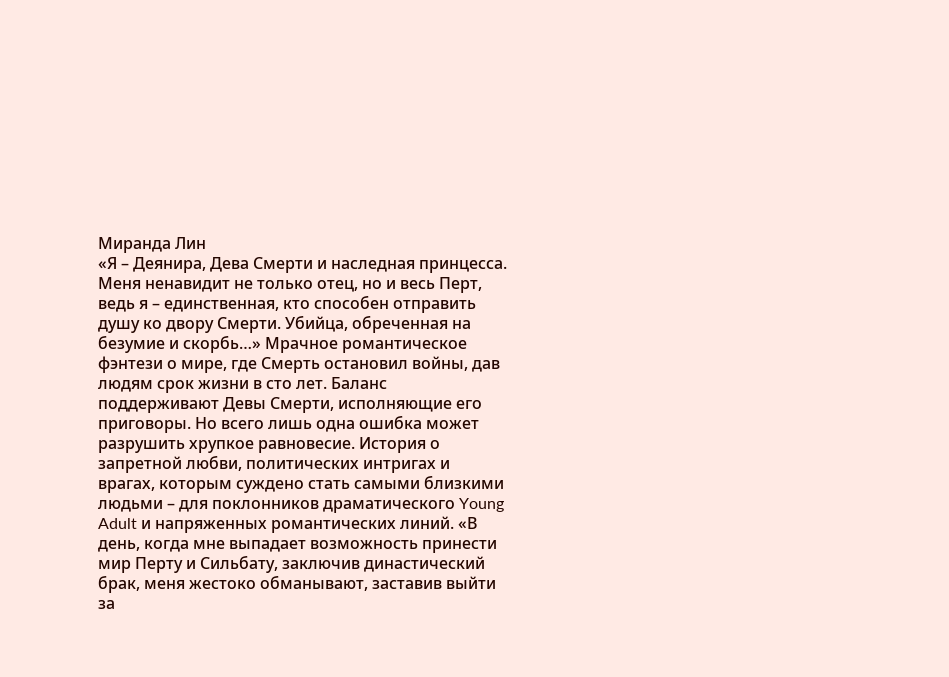Миранда Лин
«Я – Деянира, Дева Смерти и наследная принцесса. Меня ненавидит не только отец, но и весь Перт, ведь я – единственная, кто способен отправить душу ко двору Смерти. Убийца, обреченная на безумие и скорбь…» Мрачное романтическое фэнтези о мире, где Смерть остановил войны, дав людям срок жизни в сто лет. Баланс поддерживают Девы Смерти, исполняющие его приговоры. Но всего лишь одна ошибка может разрушить хрупкое равновесие. История о запретной любви, политических интригах и врагах, которым суждено стать самыми близкими людьми – для поклонников драматического Young Adult и напряженных романтических линий. «В день, когда мне выпадает возможность принести мир Перту и Сильбату, заключив династический брак, меня жестоко обманывают, заставив выйти за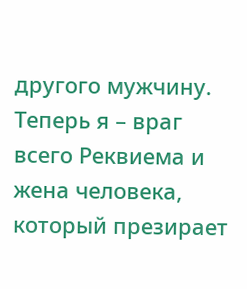другого мужчину. Теперь я – враг всего Реквиема и жена человека, который презирает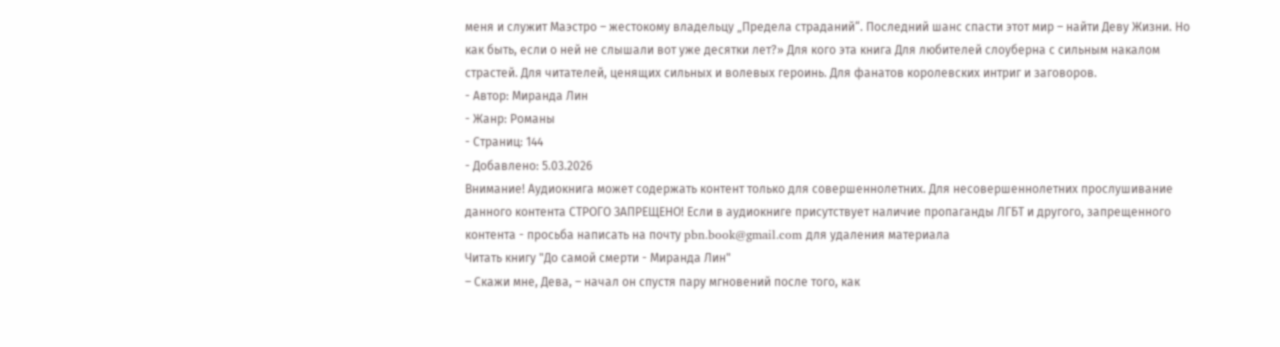меня и служит Маэстро – жестокому владельцу „Предела страданий“. Последний шанс спасти этот мир – найти Деву Жизни. Но как быть, если о ней не слышали вот уже десятки лет?» Для кого эта книга Для любителей слоуберна с сильным накалом страстей. Для читателей, ценящих сильных и волевых героинь. Для фанатов королевских интриг и заговоров.
- Автор: Миранда Лин
- Жанр: Романы
- Страниц: 144
- Добавлено: 5.03.2026
Внимание! Аудиокнига может содержать контент только для совершеннолетних. Для несовершеннолетних прослушивание данного контента СТРОГО ЗАПРЕЩЕНО! Если в аудиокниге присутствует наличие пропаганды ЛГБТ и другого, запрещенного контента - просьба написать на почту pbn.book@gmail.com для удаления материала
Читать книгу "До самой смерти - Миранда Лин"
– Скажи мне, Дева, – начал он спустя пару мгновений после того, как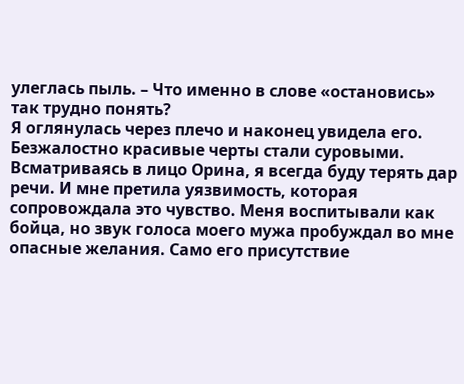улеглась пыль. – Что именно в слове «остановись» так трудно понять?
Я оглянулась через плечо и наконец увидела его. Безжалостно красивые черты стали суровыми. Всматриваясь в лицо Орина, я всегда буду терять дар речи. И мне претила уязвимость, которая сопровождала это чувство. Меня воспитывали как бойца, но звук голоса моего мужа пробуждал во мне опасные желания. Само его присутствие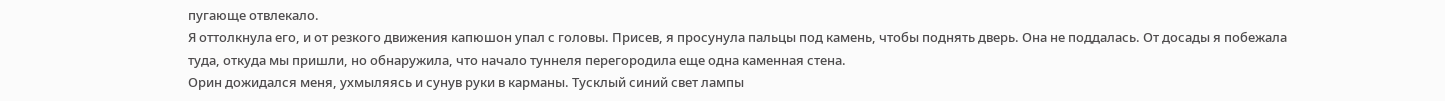пугающе отвлекало.
Я оттолкнула его, и от резкого движения капюшон упал с головы. Присев, я просунула пальцы под камень, чтобы поднять дверь. Она не поддалась. От досады я побежала туда, откуда мы пришли, но обнаружила, что начало туннеля перегородила еще одна каменная стена.
Орин дожидался меня, ухмыляясь и сунув руки в карманы. Тусклый синий свет лампы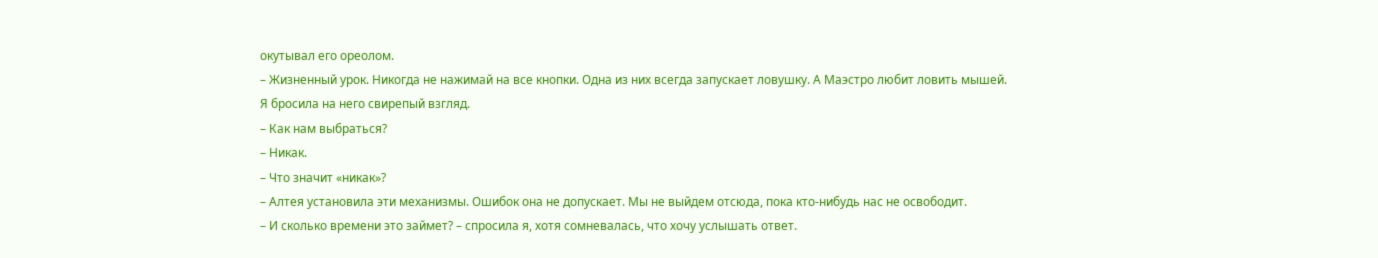окутывал его ореолом.
– Жизненный урок. Никогда не нажимай на все кнопки. Одна из них всегда запускает ловушку. А Маэстро любит ловить мышей.
Я бросила на него свирепый взгляд.
– Как нам выбраться?
– Никак.
– Что значит «никак»?
– Алтея установила эти механизмы. Ошибок она не допускает. Мы не выйдем отсюда, пока кто-нибудь нас не освободит.
– И сколько времени это займет? – спросила я, хотя сомневалась, что хочу услышать ответ.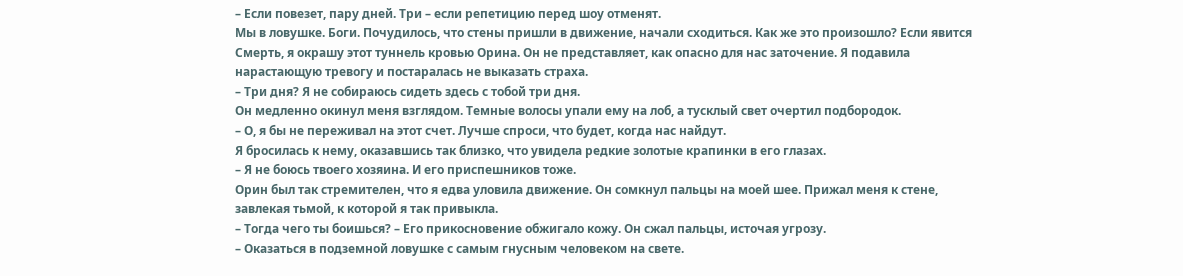– Если повезет, пару дней. Три – если репетицию перед шоу отменят.
Мы в ловушке. Боги. Почудилось, что стены пришли в движение, начали сходиться. Как же это произошло? Если явится Смерть, я окрашу этот туннель кровью Орина. Он не представляет, как опасно для нас заточение. Я подавила нарастающую тревогу и постаралась не выказать страха.
– Три дня? Я не собираюсь сидеть здесь с тобой три дня.
Он медленно окинул меня взглядом. Темные волосы упали ему на лоб, а тусклый свет очертил подбородок.
– О, я бы не переживал на этот счет. Лучше спроси, что будет, когда нас найдут.
Я бросилась к нему, оказавшись так близко, что увидела редкие золотые крапинки в его глазах.
– Я не боюсь твоего хозяина. И его приспешников тоже.
Орин был так стремителен, что я едва уловила движение. Он сомкнул пальцы на моей шее. Прижал меня к стене, завлекая тьмой, к которой я так привыкла.
– Тогда чего ты боишься? – Его прикосновение обжигало кожу. Он сжал пальцы, источая угрозу.
– Оказаться в подземной ловушке с самым гнусным человеком на свете.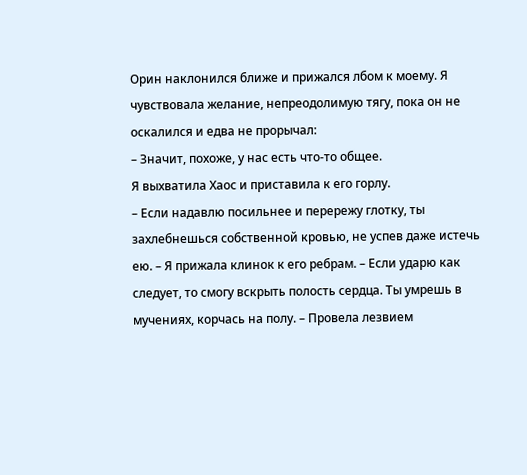Орин наклонился ближе и прижался лбом к моему. Я чувствовала желание, непреодолимую тягу, пока он не оскалился и едва не прорычал:
– Значит, похоже, у нас есть что-то общее.
Я выхватила Хаос и приставила к его горлу.
– Если надавлю посильнее и перережу глотку, ты захлебнешься собственной кровью, не успев даже истечь ею. – Я прижала клинок к его ребрам. – Если ударю как следует, то смогу вскрыть полость сердца. Ты умрешь в мучениях, корчась на полу. – Провела лезвием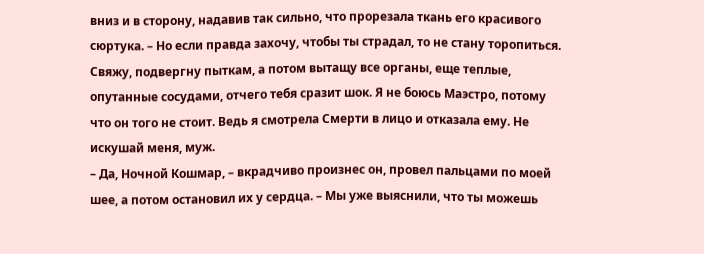вниз и в сторону, надавив так сильно, что прорезала ткань его красивого сюртука. – Но если правда захочу, чтобы ты страдал, то не стану торопиться. Свяжу, подвергну пыткам, а потом вытащу все органы, еще теплые, опутанные сосудами, отчего тебя сразит шок. Я не боюсь Маэстро, потому что он того не стоит. Ведь я смотрела Смерти в лицо и отказала ему. Не искушай меня, муж.
– Да, Ночной Кошмар, – вкрадчиво произнес он, провел пальцами по моей шее, а потом остановил их у сердца. – Мы уже выяснили, что ты можешь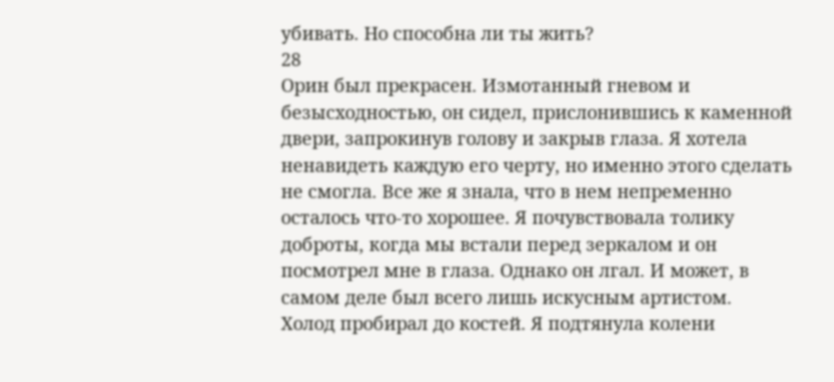убивать. Но способна ли ты жить?
28
Орин был прекрасен. Измотанный гневом и безысходностью, он сидел, прислонившись к каменной двери, запрокинув голову и закрыв глаза. Я хотела ненавидеть каждую его черту, но именно этого сделать не смогла. Все же я знала, что в нем непременно осталось что-то хорошее. Я почувствовала толику доброты, когда мы встали перед зеркалом и он посмотрел мне в глаза. Однако он лгал. И может, в самом деле был всего лишь искусным артистом.
Холод пробирал до костей. Я подтянула колени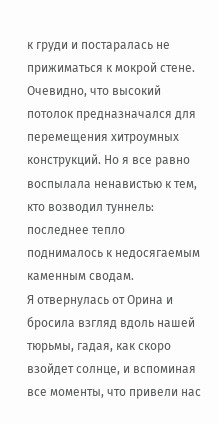к груди и постаралась не прижиматься к мокрой стене. Очевидно, что высокий потолок предназначался для перемещения хитроумных конструкций. Но я все равно воспылала ненавистью к тем, кто возводил туннель: последнее тепло поднималось к недосягаемым каменным сводам.
Я отвернулась от Орина и бросила взгляд вдоль нашей тюрьмы, гадая, как скоро взойдет солнце, и вспоминая все моменты, что привели нас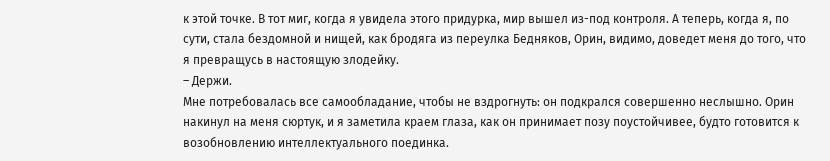к этой точке. В тот миг, когда я увидела этого придурка, мир вышел из-под контроля. А теперь, когда я, по сути, стала бездомной и нищей, как бродяга из переулка Бедняков, Орин, видимо, доведет меня до того, что я превращусь в настоящую злодейку.
– Держи.
Мне потребовалась все самообладание, чтобы не вздрогнуть: он подкрался совершенно неслышно. Орин накинул на меня сюртук, и я заметила краем глаза, как он принимает позу поустойчивее, будто готовится к возобновлению интеллектуального поединка.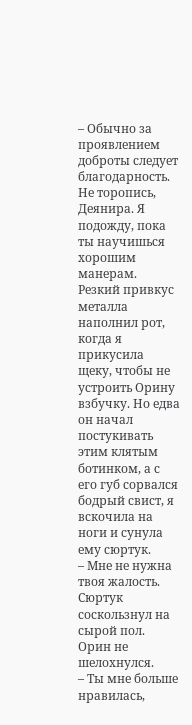– Обычно за проявлением доброты следует благодарность. Не торопись, Деянира. Я подожду, пока ты научишься хорошим манерам.
Резкий привкус металла наполнил рот, когда я прикусила щеку, чтобы не устроить Орину взбучку. Но едва он начал постукивать этим клятым ботинком, а с его губ сорвался бодрый свист, я вскочила на ноги и сунула ему сюртук.
– Мне не нужна твоя жалость.
Сюртук соскользнул на сырой пол.
Орин не шелохнулся.
– Ты мне больше нравилась,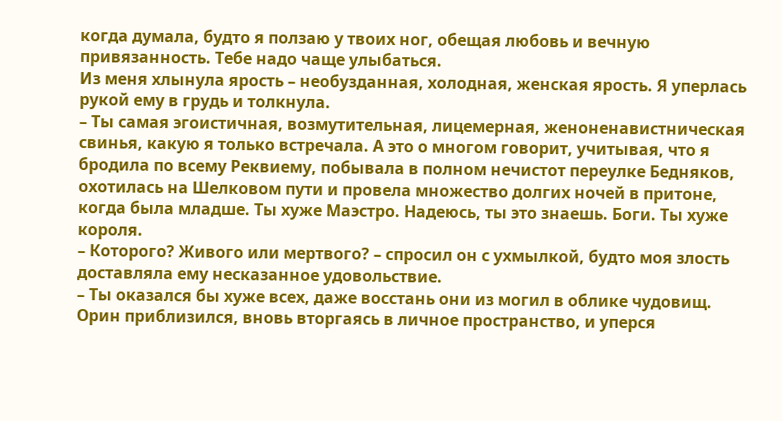когда думала, будто я ползаю у твоих ног, обещая любовь и вечную привязанность. Тебе надо чаще улыбаться.
Из меня хлынула ярость – необузданная, холодная, женская ярость. Я уперлась рукой ему в грудь и толкнула.
– Ты самая эгоистичная, возмутительная, лицемерная, женоненавистническая свинья, какую я только встречала. А это о многом говорит, учитывая, что я бродила по всему Реквиему, побывала в полном нечистот переулке Бедняков, охотилась на Шелковом пути и провела множество долгих ночей в притоне, когда была младше. Ты хуже Маэстро. Надеюсь, ты это знаешь. Боги. Ты хуже короля.
– Которого? Живого или мертвого? – спросил он с ухмылкой, будто моя злость доставляла ему несказанное удовольствие.
– Ты оказался бы хуже всех, даже восстань они из могил в облике чудовищ.
Орин приблизился, вновь вторгаясь в личное пространство, и уперся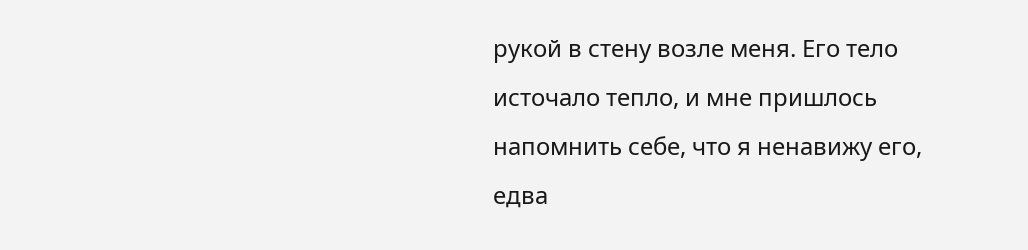рукой в стену возле меня. Его тело источало тепло, и мне пришлось напомнить себе, что я ненавижу его, едва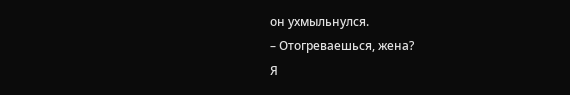он ухмыльнулся.
– Отогреваешься, жена?
Я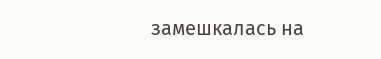замешкалась на